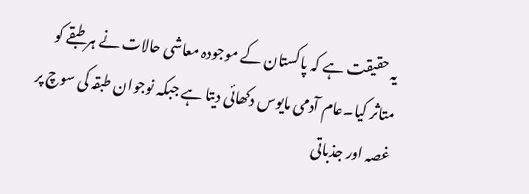یہ حقیقت ہے کہ پاکستان کے موجودہ معاشی حالات نے ہر طبقے کو متاثر کیا۔عام آدمی مایوس دکھائی دیتا ہے جبکہ نوجوان طبقہ کی سوچ پر غصہ اور جذباتی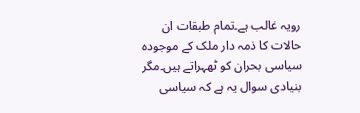رویہ غالب ہے۔تمام طبقات ان حالات کا ذمہ دار ملک کے موجودہ سیاسی بحران کو ٹھہراتے ہیں۔مگر بنیادی سوال یہ ہے کہ سیاسی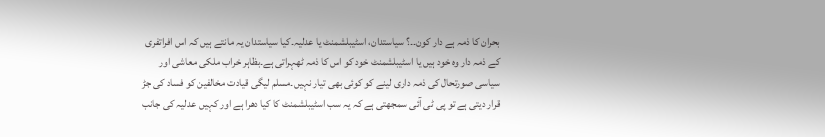بحران کا ذمہ ہے دار کون۔۔؟ سیاستدان، اسٹیبلشمنٹ یا عدلیہ۔کیا سیاستدان یہ مانتے ہیں کہ اس افراتفری کے ذمہ دار وہ خود ہیں یا اسٹیبلشمنٹ خود کو اس کا ذمہ ٹھہراتی ہے۔بظاہر خراب ملکی معاشی اور سیاسی صورتحال کی ذمہ داری لینے کو کوئی بھی تیار نہیں۔مسلم لیگی قیادت مخالفین کو فساد کی جڑ قرار دیتی ہے تو پی ٹی آئی سمجھتی ہے کہ یہ سب اسٹیبلشمنٹ کا کیا دھرا ہے اور کہیں عدلیہ کی جانب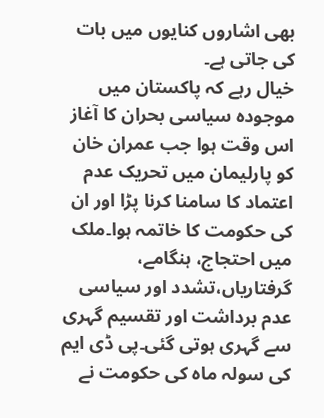بھی اشاروں کنایوں میں بات کی جاتی ہے۔
خیال رہے کہ پاکستان میں موجودہ سیاسی بحران کا آغاز اس وقت ہوا جب عمران خان کو پارلیمان میں تحریک عدم اعتماد کا سامنا کرنا پڑا اور ان کی حکومت کا خاتمہ ہوا۔ملک میں احتجاج، ہنگامے، گرفتاریاں،تشدد اور سیاسی عدم برداشت اور تقسیم گہری سے گہری ہوتی گئی۔پی ڈی ایم کی سولہ ماہ کی حکومت نے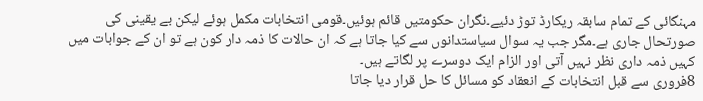مہنگائی کے تمام سابقہ ریکارڈ توڑ دئیے۔نگران حکومتیں قائم ہوئیں۔قومی انتخابات مکمل ہوئے لیکن بے یقینی کی صورتحال جاری ہے۔مگر جب یہ سوال سیاستدانوں سے کیا جاتا ہے کہ ان حالات کا ذمہ دار کون ہے تو ان کے جوابات میں کہیں ذمہ داری نظر نہیں آتی اور الزام ایک دوسرے پر لگاتے ہیں۔
8فروری سے قبل انتخابات کے انعقاد کو مسائل کا حل قرار دیا جاتا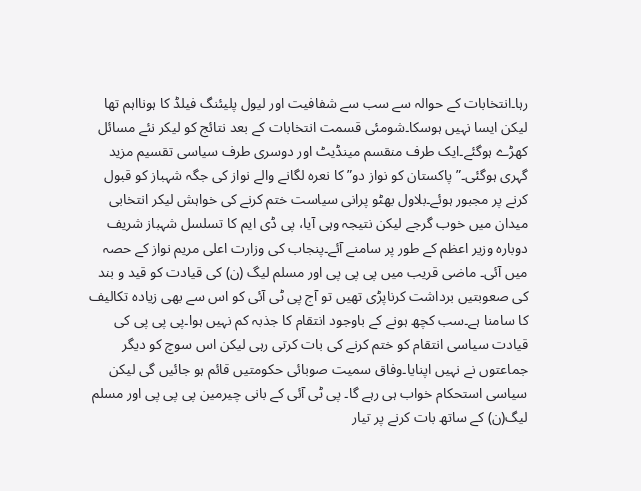رہا۔انتخابات کے حوالہ سے سب سے شفافیت اور لیول پلیئنگ فیلڈ کا ہونااہم تھا لیکن ایسا نہیں ہوسکا۔شومئی قسمت انتخابات کے بعد نتائج کو لیکر نئے مسائل کھڑے ہوگئے۔ایک طرف منقسم مینڈیٹ اور دوسری طرف سیاسی تقسیم مزید گہری ہوگئی۔”پاکستان کو نواز دو” کا نعرہ لگانے والے نواز کی جگہ شہباز کو قبول کرنے پر مجبور ہوئے۔بلاول بھٹو پرانی سیاست ختم کرنے کی خواہش لیکر انتخابی میدان میں خوب گرجے لیکن نتیجہ وہی آیا، پی ڈی ایم کا تسلسل شہباز شریف دوبارہ وزیر اعظم کے طور پر سامنے آئے۔پنجاب کی وزارت اعلی مریم نواز کے حصہ میں آئی۔ ماضی قریب میں پی پی پی اور مسلم لیگ (ن) کی قیادت کو قید و بند کی صعوبتیں برداشت کرناپڑی تھیں تو آج پی ٹی آئی کو اس سے بھی زیادہ تکالیف کا سامنا ہے۔سب کچھ ہونے کے باوجود انتقام کا جذبہ کم نہیں ہوا۔پی پی پی کی قیادت سیاسی انتقام کو ختم کرنے کی بات کرتی رہی لیکن اس سوچ کو دیگر جماعتوں نے نہیں اپنایا۔وفاق سمیت صوبائی حکومتیں قائم ہو جائیں گی لیکن سیاسی استحکام خواب ہی رہے گا۔ پی ٹی آئی کے بانی چیرمین پی پی پی اور مسلم لیگ(ن) کے ساتھ بات کرنے پر تیار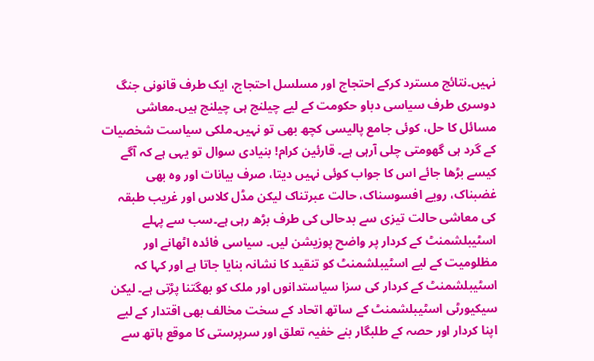نہیں۔نتائج مسترد کرکے احتجاج اور مسلسل احتجاج، ایک طرف قانونی جنگ دوسری طرف سیاسی دباو حکومت کے لیے چیلنج ہی چیلنج ہیں۔معاشی مسائل کا حل، کوئی جامع پالیسی کچھ بھی تو نہیں۔ملکی سیاست شخصیات کے گرد ہی گھومتی چلی آرہی ہے۔ قارئین کرام! بنیادی سوال تو یہی ہے کہ آگے کیسے بڑھا جائے اس کا جواب کوئی نہیں دیتا، صرف بیانات اور وہ بھی غضبناک، رویے افسوسناک، حالت عبرتناک لیکن مڈل کلاس اور غریب طبقہ کی معاشی حالت تیزی سے بدحالی کی طرف بڑھ رہی ہے۔سب سے پہلے اسٹیبلشمنٹ کے کردار پر واضح پوزیشن لیں۔ سیاسی فائدہ اٹھانے اور مظلومیت کے لیے اسٹیبلشمنٹ کو تنقید کا نشانہ بنایا جاتا ہے اور کہا کہ اسٹیبلشمنٹ کے کردار کی سزا سیاستدانوں اور ملک کو بھگتنا پڑتی ہے۔ لیکن سیکیورٹی اسٹیبلشمنٹ کے ساتھ اتحاد کے سخت مخالف بھی اقتدار کے لیے اپنا کردار اور حصہ کے طلبگار بنے خفیہ تعلق اور سرپرستی کا موقع ہاتھ سے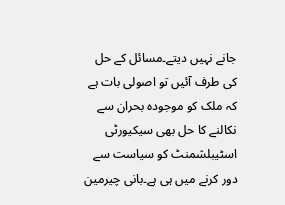جانے نہیں دیتے۔مسائل کے حل کی طرف آئیں تو اصولی بات ہے کہ ملک کو موجودہ بحران سے نکالنے کا حل بھی سیکیورٹی اسٹیبلشمنٹ کو سیاست سے دور کرنے میں ہی ہے۔بانی چیرمین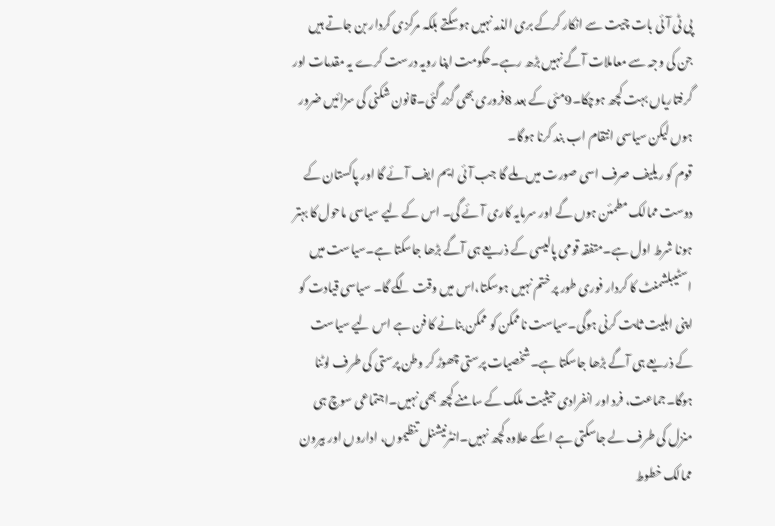پی ٹی آئی بات چیت سے انکار کرکے بری الذمہ نہیں ہوسکتے بلکہ مرکزی کردار بن جاتے ہیں جن کی وجہ سے معاملات آگے نہیں بڑھ رہے۔حکومت اپنا رویہ درست کرے یہ مقدمات اور گرفتاریاں بہت کچھ ہوچکا۔9مئی کے بعد 8فروری بھی گزر گئی۔قانون شکنی کی سزائیں ضرور ہوں لیکن سیاسی انتقام اب بند کرنا ہوگا۔
قوم کو ریلیف صرف اسی صورت میں ملے گا جب آئی ایم ایف آئے گا اور پاکستان کے دوست ممالک مطمئن ہوں گے اور سرمایہ کاری آئے گی۔ اس کے لیے سیاسی ماحول کا بہتر ہونا شرط اول ہے۔متفقہ قومی پالیسی کے ذریعے ہی آگے بڑھا جاسکتا ہے۔سیاست میں اسٹیبلشمنٹ کا کردار فوری طور پر ختم نہیں ہوسکتا،اس میں وقت لگے گا۔ سیاسی قیادت کو اپنی اہلیت ثابت کرنی ہوگی۔سیاست ناممکن کو ممکن بنانے کا فن ہے اس لیے سیاست کے ذریعے ہی آگے بڑھا جاسکتا ہے۔شخصیات پرستی چھوڑ کر وطن پرستی کی طرف لوٹنا ہوگا۔جماعت، فرد اور انفرادی حیثیت ملک کے سامنے کچھ بھی نہیں۔اجتماعی سوچ ہی منزل کی طرف لے جاسکتی ہے اسکے علاوہ کچھ نہیں۔انٹرنیشنل تنظیموں، اداروں اور بیرون ممالک خطوط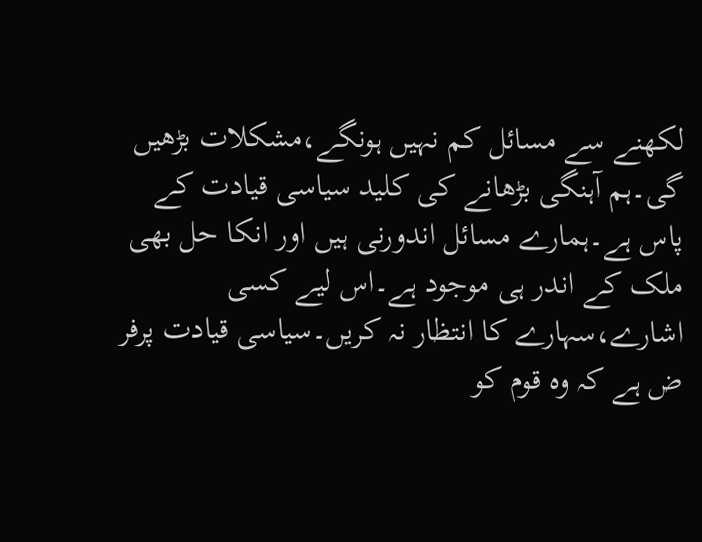لکھنے سے مسائل کم نہیں ہونگے،مشکلات بڑھیں گی۔ہم آہنگی بڑھانے کی کلید سیاسی قیادت کے پاس ہے۔ہمارے مسائل اندورنی ہیں اور انکا حل بھی ملک کے اندر ہی موجود ہے۔اس لیے کسی اشارے،سہارے کا انتظار نہ کریں۔سیاسی قیادت پرفر ض ہے کہ وہ قوم کو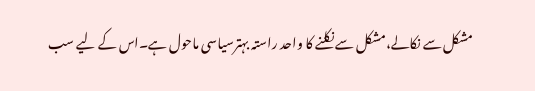مشکل سے نکالے،مشکل سے نکلنے کا واحد راستہ بہترسیاسی ماحول ہے۔اس کے لیے سب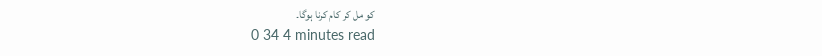کو مل کر کام کرنا ہوگا۔
0 34 4 minutes read